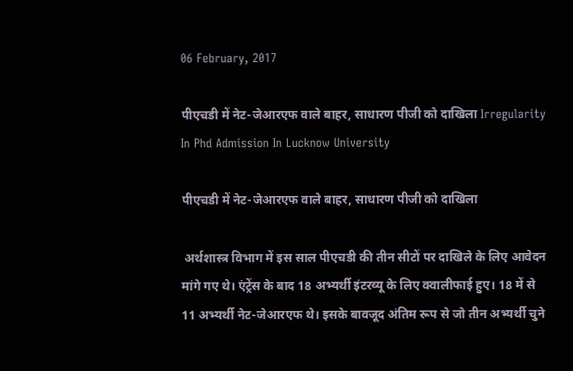06 February, 2017

पीएचडी में नेट-जेआरएफ वाले बाहर, साधारण पीजी को दाखिला Irregularity In Phd Admission In Lucknow University

पीएचडी में नेट-जेआरएफ वाले बाहर, साधारण पीजी को दाखिला

 अर्थशास्त्र विभाग में इस साल पीएचडी की तीन सीटों पर दाखिले के लिए आवेदन मांगे गए थे। एंट्रेंस के बाद 18 अभ्यर्थी इंटरव्यू के लिए क्वालीफाई हुए। 18 में से 11 अभ्यर्थी नेट-जेआरएफ थे। इसके बावजूद अंतिम रूप से जो तीन अभ्यर्थी चुने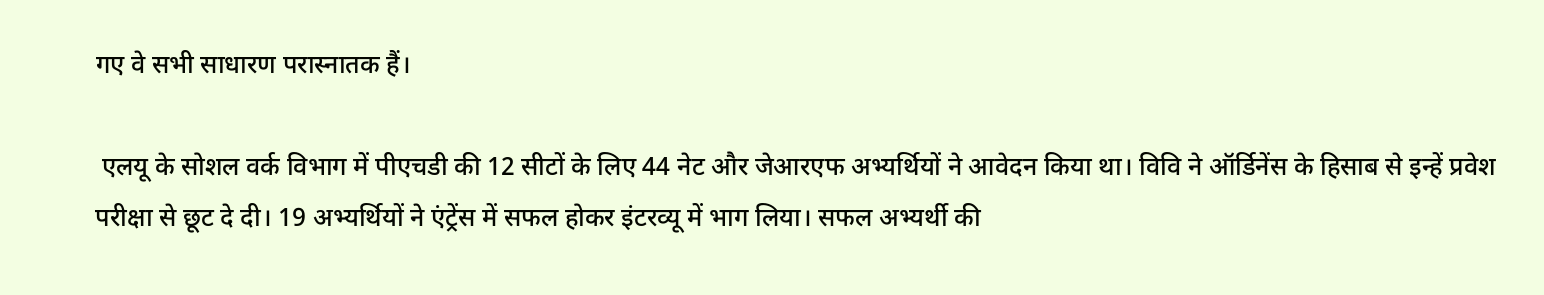गए वे सभी साधारण परास्नातक हैं।

 एलयू के सोशल वर्क विभाग में पीएचडी की 12 सीटों के लिए 44 नेट और जेआरएफ अभ्यर्थियों ने आवेदन किया था। विवि ने ऑर्डिनेंस के हिसाब से इन्हें प्रवेश परीक्षा से छूट दे दी। 19 अभ्यर्थियों ने एंट्रेंस में सफल होकर इंटरव्यू में भाग लिया। सफल अभ्यर्थी की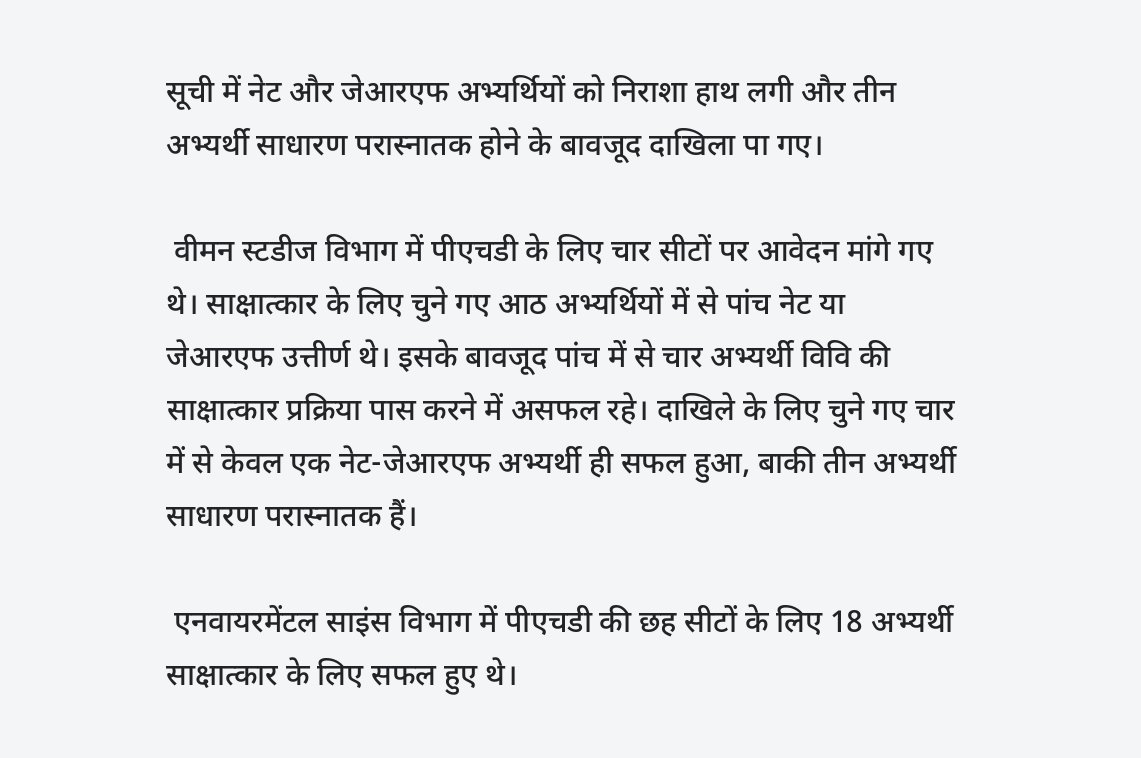सूची में नेट और जेआरएफ अभ्यर्थियों को निराशा हाथ लगी और तीन अभ्यर्थी साधारण परास्नातक होने के बावजूद दाखिला पा गए।

 वीमन स्टडीज विभाग में पीएचडी के लिए चार सीटों पर आवेदन मांगे गए थे। साक्षात्कार के लिए चुने गए आठ अभ्यर्थियों में से पांच नेट या जेआरएफ उत्तीर्ण थे। इसके बावजूद पांच में से चार अभ्यर्थी विवि की साक्षात्कार प्रक्रिया पास करने में असफल रहे। दाखिले के लिए चुने गए चार में से केवल एक नेट-जेआरएफ अभ्यर्थी ही सफल हुआ, बाकी तीन अभ्यर्थी साधारण परास्नातक हैं।

 एनवायरमेंटल साइंस विभाग में पीएचडी की छह सीटों के लिए 18 अभ्यर्थी साक्षात्कार के लिए सफल हुए थे।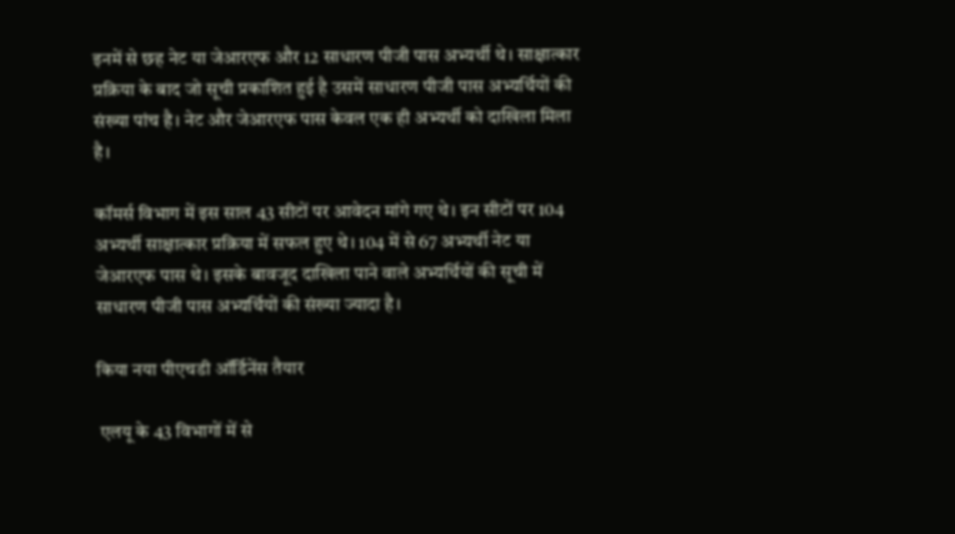इनमें से छह नेट या जेआरएफ और 12 साधारण पीजी पास अभ्यर्थी थे। साक्षात्कार प्रक्रिया के बाद जो सूची प्रकाशित हुई है उसमें साधारण पीजी पास अभ्यर्थियों की संख्या पांच है। नेट और जेआरएफ पास केवल एक ही अभ्यर्थी को दाखिला मिला है।

कॉमर्स विभाग में इस साल 43 सीटों पर आवेदन मांगे गए थे। इन सीटों पर 104 अभ्यर्थी साक्षात्कार प्रक्रिया में सफल हुए थे। 104 में से 67 अभ्यर्थी नेट या जेआरएफ पास थे। इसके बावजूद दाखिला पाने वाले अभ्यर्थियों की सूची में साधारण पीजी पास अभ्यर्थियों की संख्या ज्यादा है।

क‌िया नया पीएचडी ऑर्डिनेंस तैयार

 एलयू के 43 विभागों में से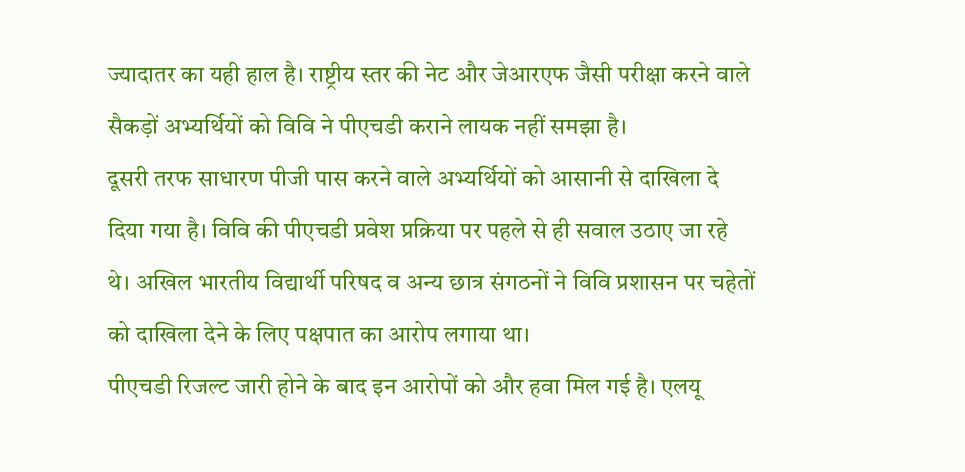ज्यादातर का यही हाल है। राष्ट्रीय स्तर की नेट और जेआरएफ जैसी परीक्षा करने वाले सैकड़ों अभ्यर्थियों को विवि ने पीएचडी कराने लायक नहीं समझा है।
दूसरी तरफ साधारण पीजी पास करने वाले अभ्यर्थियों को आसानी से दाखिला दे दिया गया है। विवि की पीएचडी प्रवेश प्रक्रिया पर पहले से ही सवाल उठाए जा रहे थे। अखिल भारतीय विद्यार्थी परिषद व अन्य छात्र संगठनों ने विवि प्रशासन पर चहेतों को दाखिला देने के लिए पक्षपात का आरोप लगाया था।
पीएचडी रिजल्ट जारी होने के बाद इन आरोपों को और हवा मिल गई है। एलयू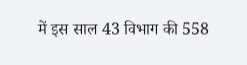में इस साल 43 विभाग की 558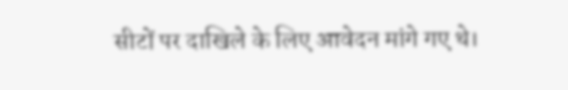सीटों पर दाखिले के लिए आवेदन मांगे गए थे।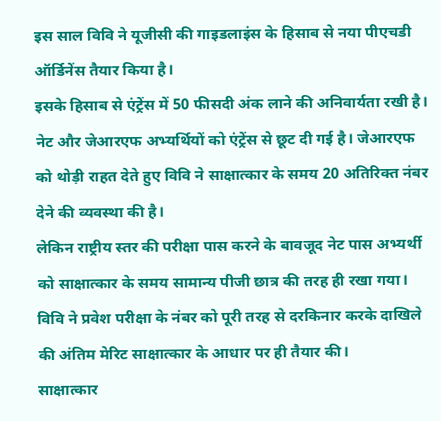इस साल विवि ने यूजीसी की गाइडलाइंस के हिसाब से नया पीएचडी ऑर्डिनेंस तैयार किया है।
इसके हिसाब से एंट्रेंस में 50 फीसदी अंक लाने की अनिवार्यता रखी है। नेट और जेआरएफ अभ्यर्थियों को एंट्रेंस से छूट दी गई है। जेआरएफ को थोड़ी राहत देते हुए विवि ने साक्षात्कार के समय 20 अतिरिक्त नंबर देने की व्यवस्था की है।
लेकिन राष्ट्रीय स्तर की परीक्षा पास करने के बावजूद नेट पास अभ्यर्थी को साक्षात्कार के समय सामान्य पीजी छात्र की तरह ही रखा गया। विवि ने प्रवेश परीक्षा के नंबर को पूरी तरह से दरकिनार करके दाखिले की अंतिम मेरिट साक्षात्कार के आधार पर ही तैयार की।
साक्षात्कार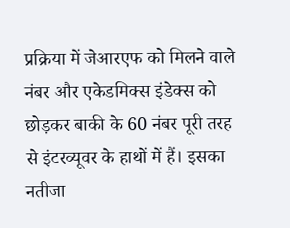प्रक्रिया में जेआरएफ को मिलने वाले नंबर और एकेडमिक्स इंडेक्स को छोड़कर बाकी के 60 नंबर पूरी तरह से इंटरव्यूवर के हाथों में हैं। इसका नतीजा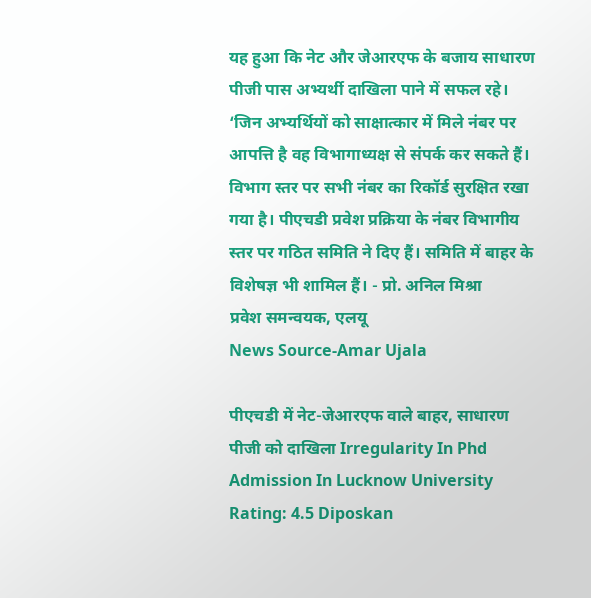यह हुआ कि नेट और जेआरएफ के बजाय साधारण पीजी पास अभ्यर्थी दाखिला पाने में सफल रहे।
‘जिन अभ्यर्थियों को साक्षात्कार में मिले नंबर पर आपत्ति है वह विभागाध्यक्ष से संपर्क कर सकते हैं। विभाग स्तर पर सभी नंबर का रिकॉर्ड सुरक्षित रखा गया है। पीएचडी प्रवेश प्रक्रिया के नंबर विभागीय स्तर पर गठित समिति ने दिए हैं। समिति में बाहर के विशेषज्ञ भी शामिल हैं। - प्रो. अनिल मिश्रा
प्रवेश समन्वयक, एलयू
News Source-Amar Ujala

पीएचडी में नेट-जेआरएफ वाले बाहर, साधारण पीजी को दाखिला Irregularity In Phd Admission In Lucknow University Rating: 4.5 Diposkan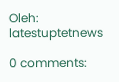Oleh: latestuptetnews

0 comments: